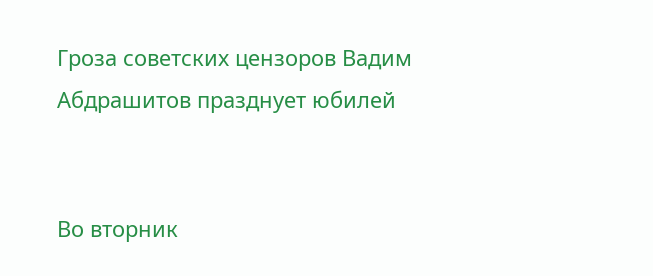Гроза советских цензоров Вадим Абдрашитов празднует юбилей


Во вторник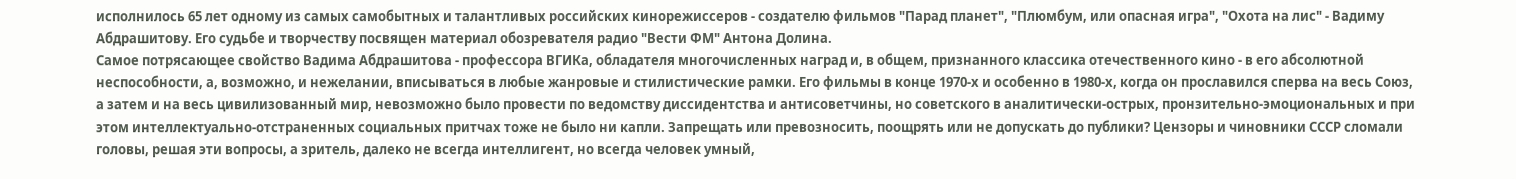исполнилось 65 лет одному из самых самобытных и талантливых российских кинорежиссеров - создателю фильмов "Парад планет", "Плюмбум, или опасная игра", "Охота на лис" - Вадиму Абдрашитову. Его судьбе и творчеству посвящен материал обозревателя радио "Вести ФМ" Антона Долина.
Самое потрясающее свойство Вадима Абдрашитова - профессора ВГИКа, обладателя многочисленных наград и, в общем, признанного классика отечественного кино - в его абсолютной неспособности, а, возможно, и нежелании, вписываться в любые жанровые и стилистические рамки. Его фильмы в конце 1970-х и особенно в 1980-х, когда он прославился сперва на весь Союз, а затем и на весь цивилизованный мир, невозможно было провести по ведомству диссидентства и антисоветчины, но советского в аналитически-острых, пронзительно-эмоциональных и при этом интеллектуально-отстраненных социальных притчах тоже не было ни капли. Запрещать или превозносить, поощрять или не допускать до публики? Цензоры и чиновники СССР сломали головы, решая эти вопросы, а зритель, далеко не всегда интеллигент, но всегда человек умный,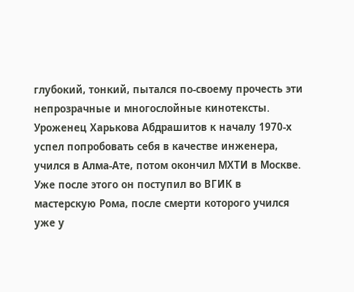глубокий, тонкий, пытался по-своему прочесть эти непрозрачные и многослойные кинотексты. Уроженец Харькова Абдрашитов к началу 1970-х успел попробовать себя в качестве инженера, учился в Алма-Ате, потом окончил МХТИ в Москве. Уже после этого он поступил во ВГИК в мастерскую Рома, после смерти которого учился уже у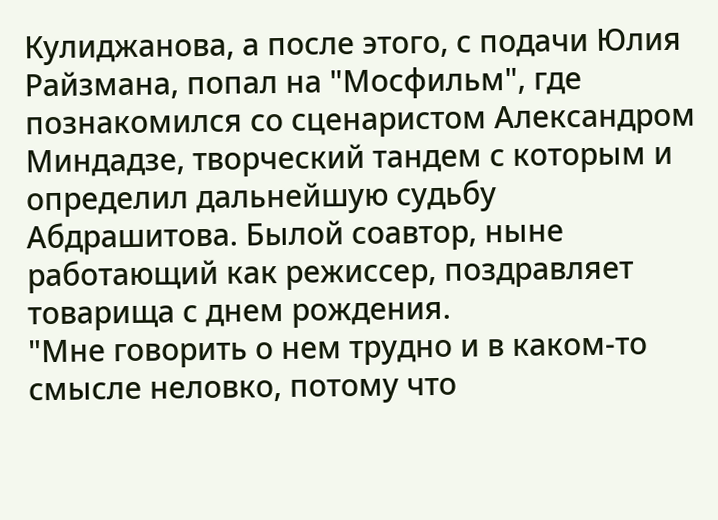Кулиджанова, а после этого, с подачи Юлия Райзмана, попал на "Мосфильм", где познакомился со сценаристом Александром Миндадзе, творческий тандем с которым и определил дальнейшую судьбу Абдрашитова. Былой соавтор, ныне работающий как режиссер, поздравляет товарища с днем рождения.
"Мне говорить о нем трудно и в каком-то смысле неловко, потому что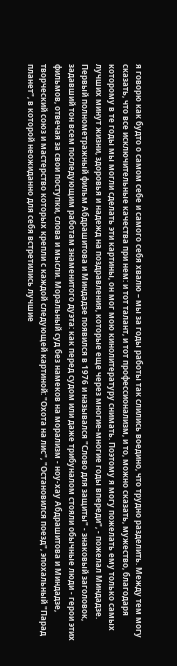я говорю как будто о самом себе и самого себя хвалю – мы за годы работы так слились воедино, что трудно разделить. Между тем могу сказать, что все исключительные качества при нем: и тот талант, и тот профессионализм, и то, можно сказать, мужество, благодаря которому в те годы мы могли сделать эти картины, он мог мою кинолитературу снимать. Поэтому я могу пожелать ему только самых лучших минут жизни, здоровья и надежд на поздравления, которые еще через многие-многие годы впереди", - пожелал Миндадзе.
Первый полнометражный фильм Абдрашитова и Миндадзе появился в 1976 и назывался "Слово для защиты" - знаковый заголовок, задавший тон всем последующим работам знаменитого дуэта: как перед судом или даже трибуналом стояли обычные люди - герои этих фильмов, отвечая за свои поступки, слова и мысли. Моральный суд без намеков на морализм - ноу-хау Абдрашитова и Миндадзе, творческий союз и мастерство которых крепли с каждой следующей картиной: "Охота на лис", "Остановился поезд", эпохальный "Парад планет", в которой неожиданно для себя встретились лучшие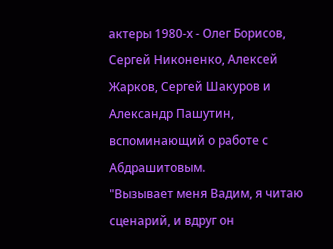актеры 1980-х - Олег Борисов, Сергей Никоненко, Алексей Жарков, Сергей Шакуров и Александр Пашутин, вспоминающий о работе с Абдрашитовым.
"Вызывает меня Вадим, я читаю сценарий, и вдруг он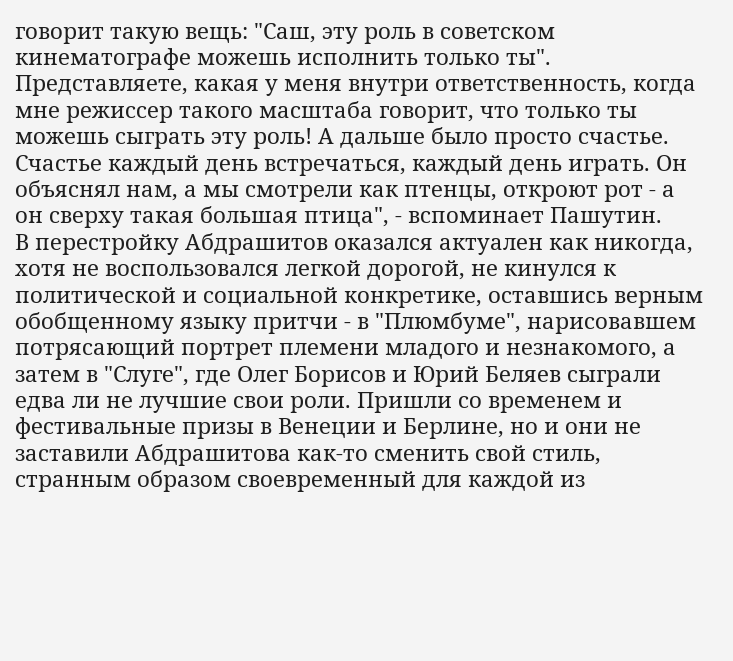говорит такую вещь: "Саш, эту роль в советском кинематографе можешь исполнить только ты". Представляете, какая у меня внутри ответственность, когда мне режиссер такого масштаба говорит, что только ты можешь сыграть эту роль! А дальше было просто счастье. Счастье каждый день встречаться, каждый день играть. Он объяснял нам, а мы смотрели как птенцы, откроют рот - а он сверху такая большая птица", - вспоминает Пашутин.
В перестройку Абдрашитов оказался актуален как никогда, хотя не воспользовался легкой дорогой, не кинулся к политической и социальной конкретике, оставшись верным обобщенному языку притчи - в "Плюмбуме", нарисовавшем потрясающий портрет племени младого и незнакомого, а затем в "Слуге", где Олег Борисов и Юрий Беляев сыграли едва ли не лучшие свои роли. Пришли со временем и фестивальные призы в Венеции и Берлине, но и они не заставили Абдрашитова как-то сменить свой стиль, странным образом своевременный для каждой из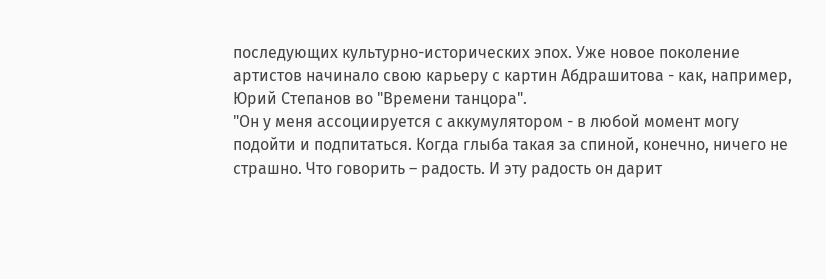последующих культурно-исторических эпох. Уже новое поколение артистов начинало свою карьеру с картин Абдрашитова - как, например, Юрий Степанов во "Времени танцора".
"Он у меня ассоциируется с аккумулятором - в любой момент могу подойти и подпитаться. Когда глыба такая за спиной, конечно, ничего не страшно. Что говорить – радость. И эту радость он дарит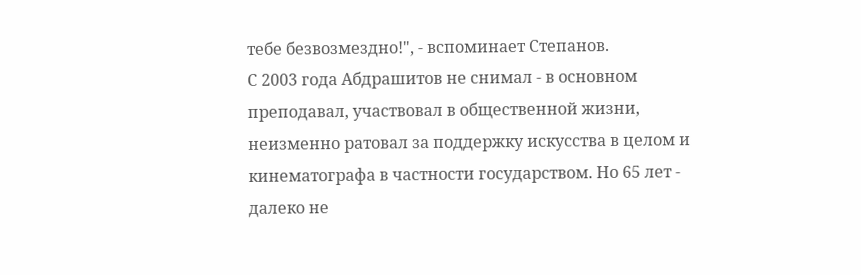тебе безвозмездно!", - вспоминает Степанов.
С 2003 года Абдрашитов не снимал - в основном преподавал, участвовал в общественной жизни, неизменно ратовал за поддержку искусства в целом и кинематографа в частности государством. Но 65 лет - далеко не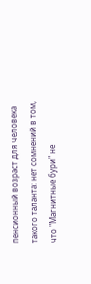пенсионный возраст для человека такого таланта: нет сомнений в том, что "Магнитные бури" не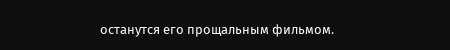останутся его прощальным фильмом.